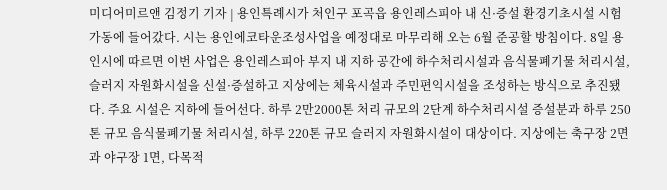미디어미르앤 김정기 기자 | 용인특례시가 처인구 포곡읍 용인레스피아 내 신·증설 환경기초시설 시험가동에 들어갔다. 시는 용인에코타운조성사업을 예정대로 마무리해 오는 6월 준공할 방침이다. 8일 용인시에 따르면 이번 사업은 용인레스피아 부지 내 지하 공간에 하수처리시설과 음식물폐기물 처리시설, 슬러지 자원화시설을 신설·증설하고 지상에는 체육시설과 주민편익시설을 조성하는 방식으로 추진됐다. 주요 시설은 지하에 들어선다. 하루 2만2000톤 처리 규모의 2단계 하수처리시설 증설분과 하루 250톤 규모 음식물폐기물 처리시설, 하루 220톤 규모 슬러지 자원화시설이 대상이다. 지상에는 축구장 2면과 야구장 1면, 다목적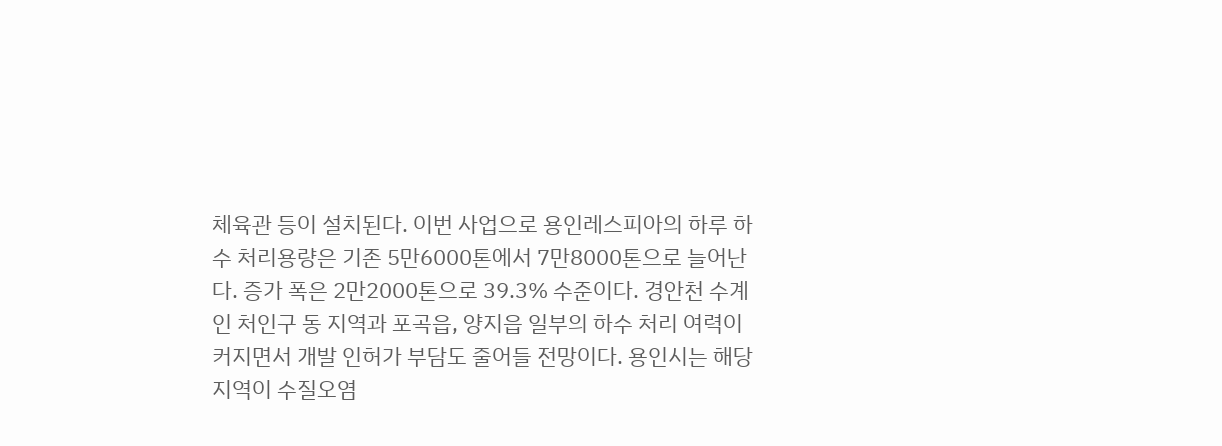체육관 등이 설치된다. 이번 사업으로 용인레스피아의 하루 하수 처리용량은 기존 5만6000톤에서 7만8000톤으로 늘어난다. 증가 폭은 2만2000톤으로 39.3% 수준이다. 경안천 수계인 처인구 동 지역과 포곡읍, 양지읍 일부의 하수 처리 여력이 커지면서 개발 인허가 부담도 줄어들 전망이다. 용인시는 해당 지역이 수질오염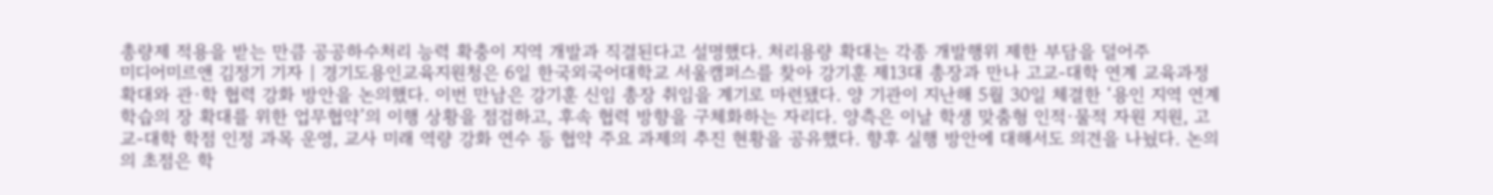총량제 적용을 받는 만큼 공공하수처리 능력 확충이 지역 개발과 직결된다고 설명했다. 처리용량 확대는 각종 개발행위 제한 부담을 덜어주
미디어미르앤 김정기 기자 | 경기도용인교육지원청은 6일 한국외국어대학교 서울캠퍼스를 찾아 강기훈 제13대 총장과 만나 고교-대학 연계 교육과정 확대와 관·학 협력 강화 방안을 논의했다. 이번 만남은 강기훈 신임 총장 취임을 계기로 마련됐다. 양 기관이 지난해 5월 30일 체결한 ‘용인 지역 연계 학습의 장 확대를 위한 업무협약’의 이행 상황을 점검하고, 후속 협력 방향을 구체화하는 자리다. 양측은 이날 학생 맞춤형 인적·물적 자원 지원, 고교-대학 학점 인정 과목 운영, 교사 미래 역량 강화 연수 등 협약 주요 과제의 추진 현황을 공유했다. 향후 실행 방안에 대해서도 의견을 나눴다. 논의의 초점은 학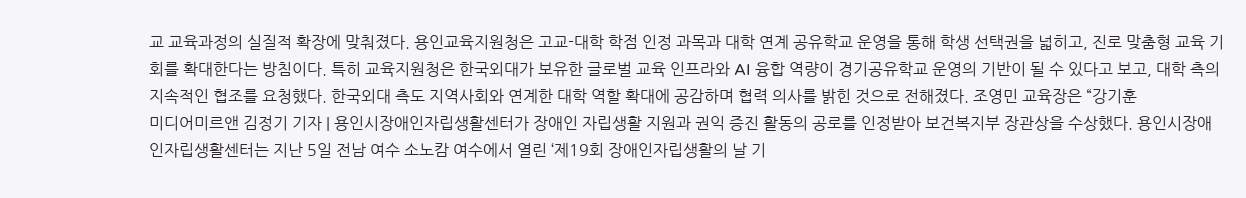교 교육과정의 실질적 확장에 맞춰졌다. 용인교육지원청은 고교-대학 학점 인정 과목과 대학 연계 공유학교 운영을 통해 학생 선택권을 넓히고, 진로 맞춤형 교육 기회를 확대한다는 방침이다. 특히 교육지원청은 한국외대가 보유한 글로벌 교육 인프라와 AI 융합 역량이 경기공유학교 운영의 기반이 될 수 있다고 보고, 대학 측의 지속적인 협조를 요청했다. 한국외대 측도 지역사회와 연계한 대학 역할 확대에 공감하며 협력 의사를 밝힌 것으로 전해졌다. 조영민 교육장은 “강기훈
미디어미르앤 김정기 기자 | 용인시장애인자립생활센터가 장애인 자립생활 지원과 권익 증진 활동의 공로를 인정받아 보건복지부 장관상을 수상했다. 용인시장애인자립생활센터는 지난 5일 전남 여수 소노캄 여수에서 열린 ‘제19회 장애인자립생활의 날 기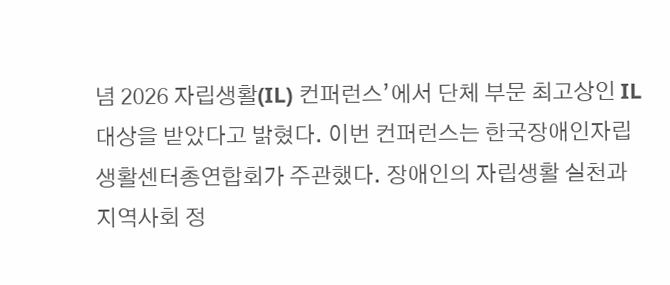념 2026 자립생활(IL) 컨퍼런스’에서 단체 부문 최고상인 IL대상을 받았다고 밝혔다. 이번 컨퍼런스는 한국장애인자립생활센터총연합회가 주관했다. 장애인의 자립생활 실천과 지역사회 정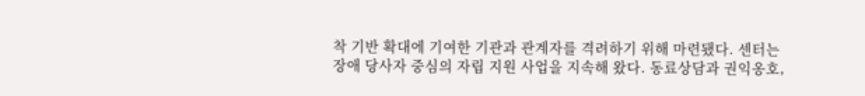착 기반 확대에 기여한 기관과 관계자를 격려하기 위해 마련됐다. 센터는 장애 당사자 중심의 자립 지원 사업을 지속해 왔다. 동료상담과 권익옹호,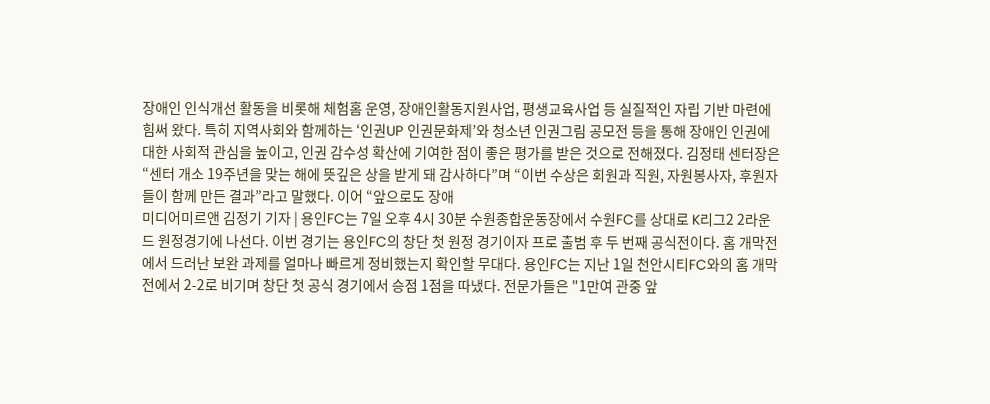장애인 인식개선 활동을 비롯해 체험홈 운영, 장애인활동지원사업, 평생교육사업 등 실질적인 자립 기반 마련에 힘써 왔다. 특히 지역사회와 함께하는 ‘인권UP 인권문화제’와 청소년 인권그림 공모전 등을 통해 장애인 인권에 대한 사회적 관심을 높이고, 인권 감수성 확산에 기여한 점이 좋은 평가를 받은 것으로 전해졌다. 김정태 센터장은 “센터 개소 19주년을 맞는 해에 뜻깊은 상을 받게 돼 감사하다”며 “이번 수상은 회원과 직원, 자원봉사자, 후원자들이 함께 만든 결과”라고 말했다. 이어 “앞으로도 장애
미디어미르앤 김정기 기자 | 용인FC는 7일 오후 4시 30분 수원종합운동장에서 수원FC를 상대로 K리그2 2라운드 원정경기에 나선다. 이번 경기는 용인FC의 창단 첫 원정 경기이자 프로 출범 후 두 번째 공식전이다. 홈 개막전에서 드러난 보완 과제를 얼마나 빠르게 정비했는지 확인할 무대다. 용인FC는 지난 1일 천안시티FC와의 홈 개막전에서 2-2로 비기며 창단 첫 공식 경기에서 승점 1점을 따냈다. 전문가들은 "1만여 관중 앞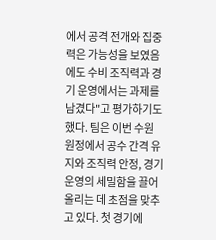에서 공격 전개와 집중력은 가능성을 보였음에도 수비 조직력과 경기 운영에서는 과제를 남겼다"고 평가하기도 했다. 팀은 이번 수원 원정에서 공수 간격 유지와 조직력 안정, 경기 운영의 세밀함을 끌어올리는 데 초점을 맞추고 있다. 첫 경기에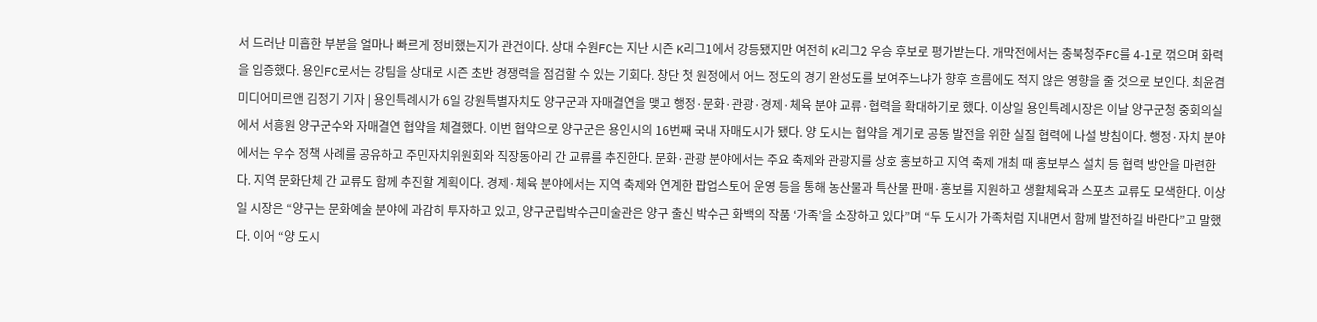서 드러난 미흡한 부분을 얼마나 빠르게 정비했는지가 관건이다. 상대 수원FC는 지난 시즌 K리그1에서 강등됐지만 여전히 K리그2 우승 후보로 평가받는다. 개막전에서는 충북청주FC를 4-1로 꺾으며 화력을 입증했다. 용인FC로서는 강팀을 상대로 시즌 초반 경쟁력을 점검할 수 있는 기회다. 창단 첫 원정에서 어느 정도의 경기 완성도를 보여주느냐가 향후 흐름에도 적지 않은 영향을 줄 것으로 보인다. 최윤겸
미디어미르앤 김정기 기자 | 용인특례시가 6일 강원특별자치도 양구군과 자매결연을 맺고 행정·문화·관광·경제·체육 분야 교류·협력을 확대하기로 했다. 이상일 용인특례시장은 이날 양구군청 중회의실에서 서흥원 양구군수와 자매결연 협약을 체결했다. 이번 협약으로 양구군은 용인시의 16번째 국내 자매도시가 됐다. 양 도시는 협약을 계기로 공동 발전을 위한 실질 협력에 나설 방침이다. 행정·자치 분야에서는 우수 정책 사례를 공유하고 주민자치위원회와 직장동아리 간 교류를 추진한다. 문화·관광 분야에서는 주요 축제와 관광지를 상호 홍보하고 지역 축제 개최 때 홍보부스 설치 등 협력 방안을 마련한다. 지역 문화단체 간 교류도 함께 추진할 계획이다. 경제·체육 분야에서는 지역 축제와 연계한 팝업스토어 운영 등을 통해 농산물과 특산물 판매·홍보를 지원하고 생활체육과 스포츠 교류도 모색한다. 이상일 시장은 “양구는 문화예술 분야에 과감히 투자하고 있고, 양구군립박수근미술관은 양구 출신 박수근 화백의 작품 ‘가족’을 소장하고 있다”며 “두 도시가 가족처럼 지내면서 함께 발전하길 바란다”고 말했다. 이어 “양 도시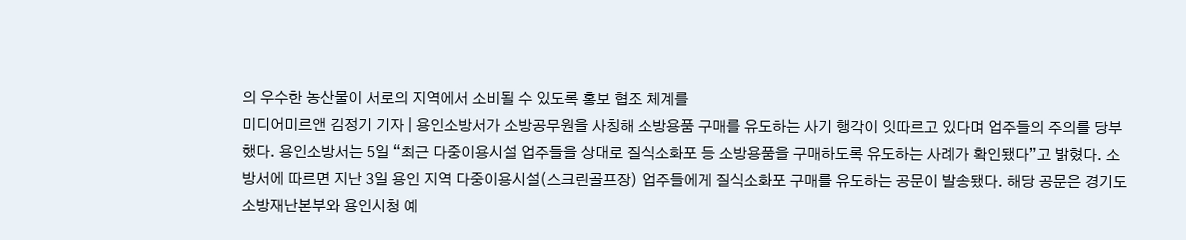의 우수한 농산물이 서로의 지역에서 소비될 수 있도록 홍보 협조 체계를
미디어미르앤 김정기 기자 | 용인소방서가 소방공무원을 사칭해 소방용품 구매를 유도하는 사기 행각이 잇따르고 있다며 업주들의 주의를 당부했다. 용인소방서는 5일 “최근 다중이용시설 업주들을 상대로 질식소화포 등 소방용품을 구매하도록 유도하는 사례가 확인됐다”고 밝혔다. 소방서에 따르면 지난 3일 용인 지역 다중이용시설(스크린골프장) 업주들에게 질식소화포 구매를 유도하는 공문이 발송됐다. 해당 공문은 경기도소방재난본부와 용인시청 예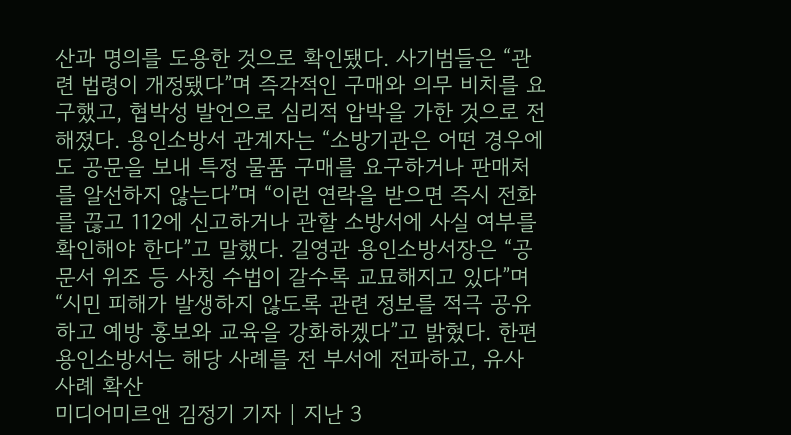산과 명의를 도용한 것으로 확인됐다. 사기범들은 “관련 법령이 개정됐다”며 즉각적인 구매와 의무 비치를 요구했고, 협박성 발언으로 심리적 압박을 가한 것으로 전해졌다. 용인소방서 관계자는 “소방기관은 어떤 경우에도 공문을 보내 특정 물품 구매를 요구하거나 판매처를 알선하지 않는다”며 “이런 연락을 받으면 즉시 전화를 끊고 112에 신고하거나 관할 소방서에 사실 여부를 확인해야 한다”고 말했다. 길영관 용인소방서장은 “공문서 위조 등 사칭 수법이 갈수록 교묘해지고 있다”며 “시민 피해가 발생하지 않도록 관련 정보를 적극 공유하고 예방 홍보와 교육을 강화하겠다”고 밝혔다. 한편 용인소방서는 해당 사례를 전 부서에 전파하고, 유사 사례 확산
미디어미르앤 김정기 기자 | 지난 3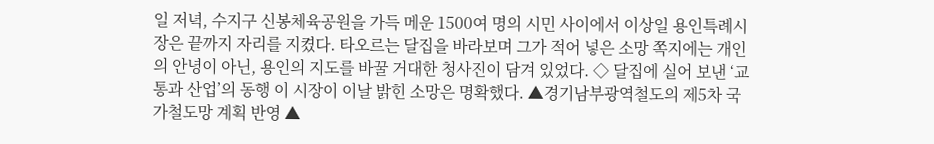일 저녁, 수지구 신봉체육공원을 가득 메운 1500여 명의 시민 사이에서 이상일 용인특례시장은 끝까지 자리를 지켰다. 타오르는 달집을 바라보며 그가 적어 넣은 소망 쪽지에는 개인의 안녕이 아닌, 용인의 지도를 바꿀 거대한 청사진이 담겨 있었다. ◇ 달집에 실어 보낸 ‘교통과 산업’의 동행 이 시장이 이날 밝힌 소망은 명확했다. ▲경기남부광역철도의 제5차 국가철도망 계획 반영 ▲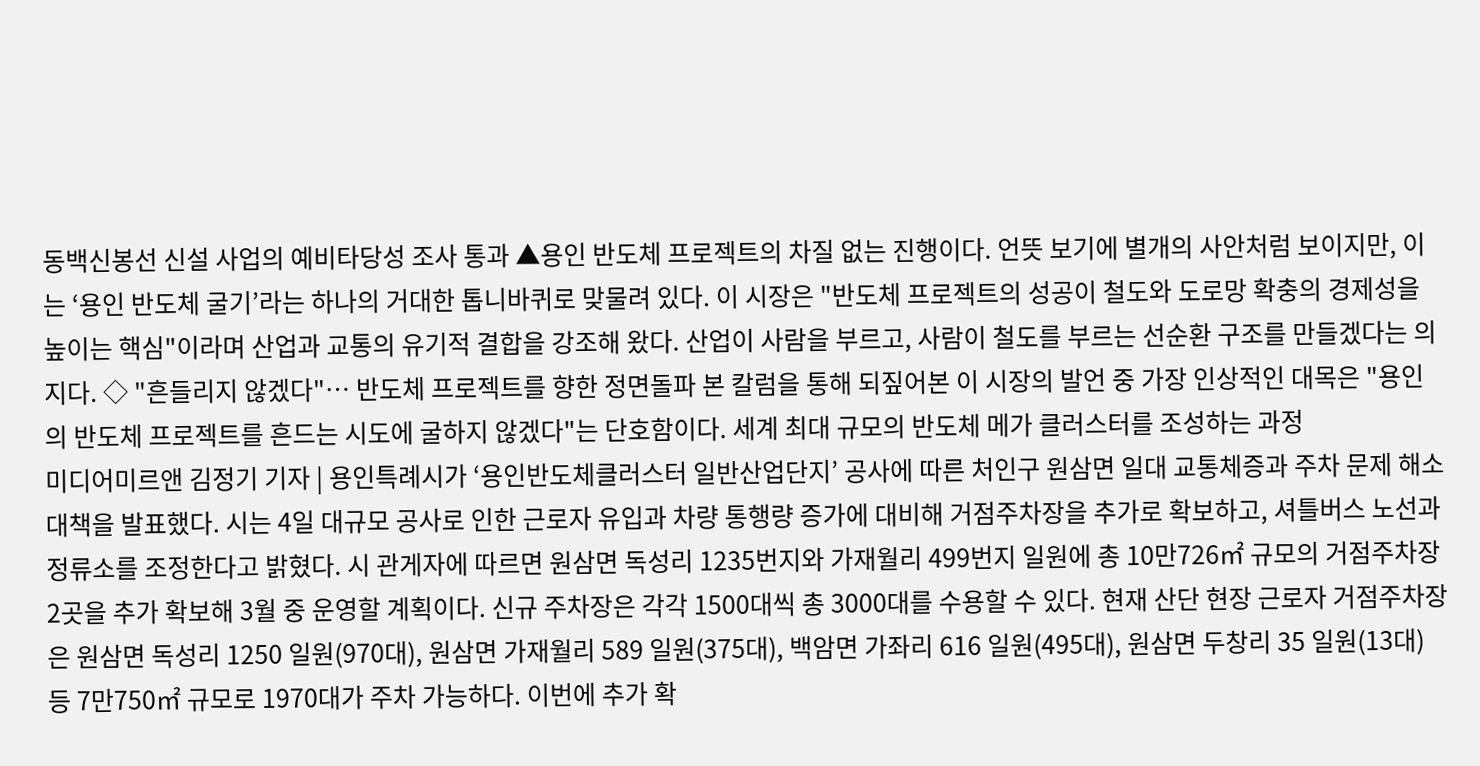동백신봉선 신설 사업의 예비타당성 조사 통과 ▲용인 반도체 프로젝트의 차질 없는 진행이다. 언뜻 보기에 별개의 사안처럼 보이지만, 이는 ‘용인 반도체 굴기’라는 하나의 거대한 톱니바퀴로 맞물려 있다. 이 시장은 "반도체 프로젝트의 성공이 철도와 도로망 확충의 경제성을 높이는 핵심"이라며 산업과 교통의 유기적 결합을 강조해 왔다. 산업이 사람을 부르고, 사람이 철도를 부르는 선순환 구조를 만들겠다는 의지다. ◇ "흔들리지 않겠다"… 반도체 프로젝트를 향한 정면돌파 본 칼럼을 통해 되짚어본 이 시장의 발언 중 가장 인상적인 대목은 "용인의 반도체 프로젝트를 흔드는 시도에 굴하지 않겠다"는 단호함이다. 세계 최대 규모의 반도체 메가 클러스터를 조성하는 과정
미디어미르앤 김정기 기자 | 용인특례시가 ‘용인반도체클러스터 일반산업단지’ 공사에 따른 처인구 원삼면 일대 교통체증과 주차 문제 해소 대책을 발표했다. 시는 4일 대규모 공사로 인한 근로자 유입과 차량 통행량 증가에 대비해 거점주차장을 추가로 확보하고, 셔틀버스 노선과 정류소를 조정한다고 밝혔다. 시 관게자에 따르면 원삼면 독성리 1235번지와 가재월리 499번지 일원에 총 10만726㎡ 규모의 거점주차장 2곳을 추가 확보해 3월 중 운영할 계획이다. 신규 주차장은 각각 1500대씩 총 3000대를 수용할 수 있다. 현재 산단 현장 근로자 거점주차장은 원삼면 독성리 1250 일원(970대), 원삼면 가재월리 589 일원(375대), 백암면 가좌리 616 일원(495대), 원삼면 두창리 35 일원(13대) 등 7만750㎡ 규모로 1970대가 주차 가능하다. 이번에 추가 확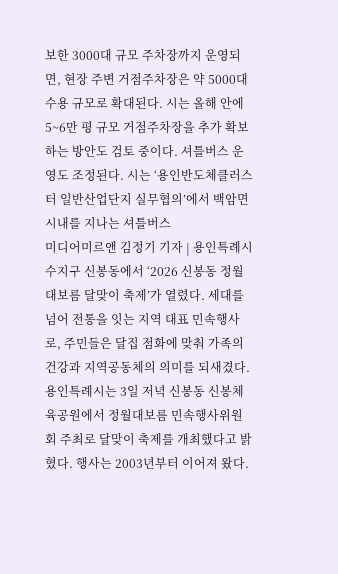보한 3000대 규모 주차장까지 운영되면, 현장 주변 거점주차장은 약 5000대 수용 규모로 확대된다. 시는 올해 안에 5~6만 평 규모 거점주차장을 추가 확보하는 방안도 검토 중이다. 셔틀버스 운영도 조정된다. 시는 ‘용인반도체클러스터 일반산업단지 실무협의’에서 백암면 시내를 지나는 셔틀버스
미디어미르앤 김정기 기자 | 용인특례시 수지구 신봉동에서 ‘2026 신봉동 정월대보름 달맞이 축제’가 열렸다. 세대를 넘어 전통을 잇는 지역 대표 민속행사로, 주민들은 달집 점화에 맞춰 가족의 건강과 지역공동체의 의미를 되새겼다. 용인특례시는 3일 저녁 신봉동 신봉체육공원에서 정월대보름 민속행사위원회 주최로 달맞이 축제를 개최했다고 밝혔다. 행사는 2003년부터 이어져 왔다.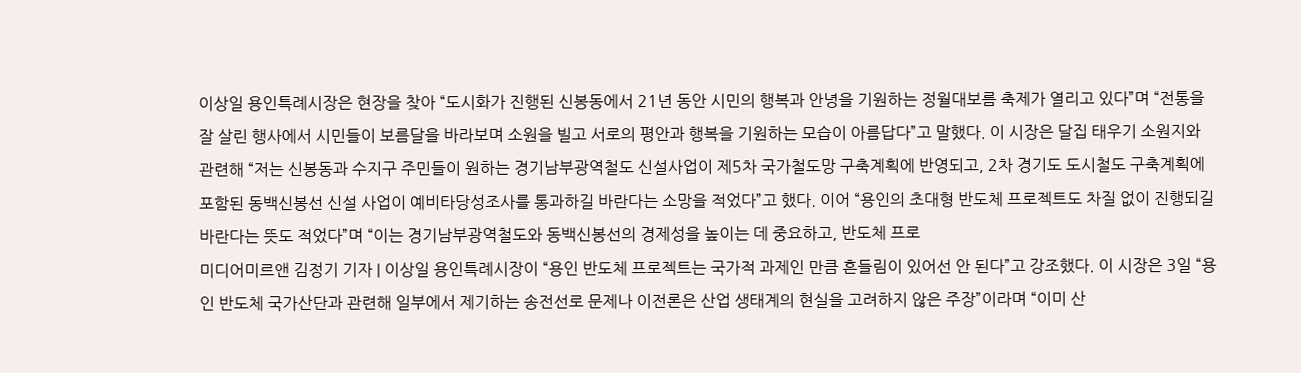이상일 용인특례시장은 현장을 찾아 “도시화가 진행된 신봉동에서 21년 동안 시민의 행복과 안녕을 기원하는 정월대보름 축제가 열리고 있다”며 “전통을 잘 살린 행사에서 시민들이 보름달을 바라보며 소원을 빌고 서로의 평안과 행복을 기원하는 모습이 아름답다”고 말했다. 이 시장은 달집 태우기 소원지와 관련해 “저는 신봉동과 수지구 주민들이 원하는 경기남부광역철도 신설사업이 제5차 국가철도망 구축계획에 반영되고, 2차 경기도 도시철도 구축계획에 포함된 동백신봉선 신설 사업이 예비타당성조사를 통과하길 바란다는 소망을 적었다”고 했다. 이어 “용인의 초대형 반도체 프로젝트도 차질 없이 진행되길 바란다는 뜻도 적었다”며 “이는 경기남부광역철도와 동백신봉선의 경제성을 높이는 데 중요하고, 반도체 프로
미디어미르앤 김정기 기자 | 이상일 용인특례시장이 “용인 반도체 프로젝트는 국가적 과제인 만큼 흔들림이 있어선 안 된다”고 강조했다. 이 시장은 3일 “용인 반도체 국가산단과 관련해 일부에서 제기하는 송전선로 문제나 이전론은 산업 생태계의 현실을 고려하지 않은 주장”이라며 “이미 산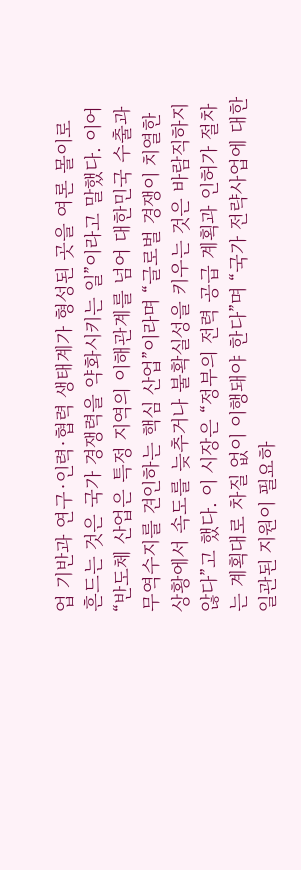업 기반과 연구·인력·협력 생태계가 형성된 곳을 여론 몰이로 흔드는 것은 국가 경쟁력을 약화시키는 일”이라고 말했다. 이어 “반도체 산업은 특정 지역의 이해관계를 넘어 대한민국 수출과 무역수지를 견인하는 핵심 산업”이라며 “글로벌 경쟁이 치열한 상황에서 속도를 늦추거나 불확실성을 키우는 것은 바람직하지 않다”고 했다. 이 시장은 “정부의 전력 공급 계획과 인허가 절차는 계획대로 차질 없이 이행돼야 한다”며 “국가 전략사업에 대한 일관된 지원이 필요하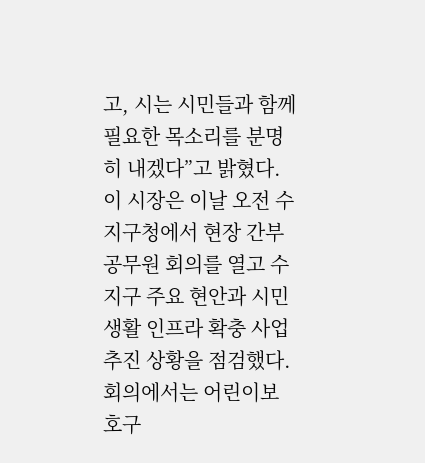고, 시는 시민들과 함께 필요한 목소리를 분명히 내겠다”고 밝혔다. 이 시장은 이날 오전 수지구청에서 현장 간부 공무원 회의를 열고 수지구 주요 현안과 시민 생활 인프라 확충 사업 추진 상황을 점검했다. 회의에서는 어린이보호구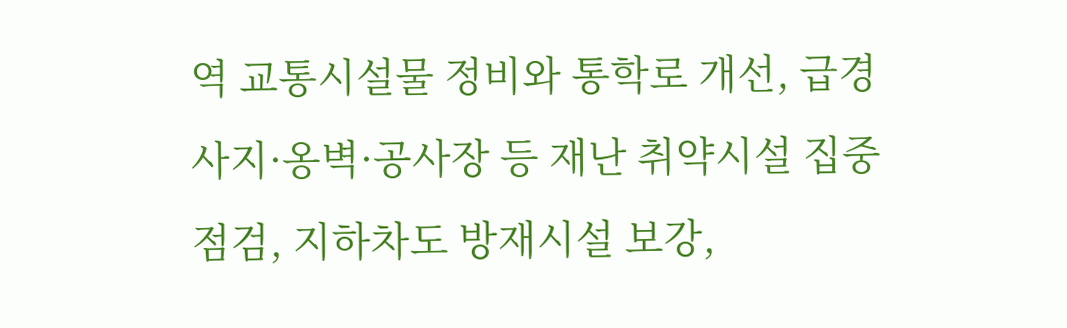역 교통시설물 정비와 통학로 개선, 급경사지·옹벽·공사장 등 재난 취약시설 집중 점검, 지하차도 방재시설 보강,